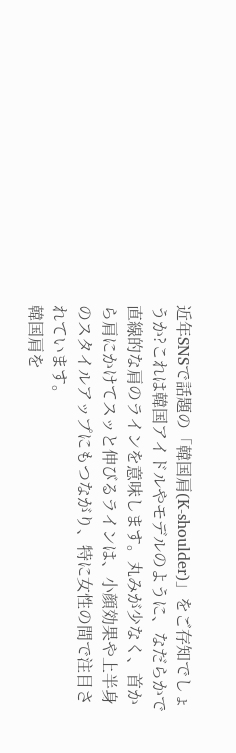近年SNSで話題の「韓国肩(K-shoulder)」をご存知でしょうか?これは韓国アイドルやモデルのように、なだらかで直線的な肩のラインを意味します。丸みが少なく、首から肩にかけてスッと伸びるラインは、小顔効果や上半身のスタイルアップにもつながり、特に女性の間で注目されています。
韓国肩を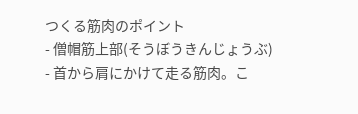つくる筋肉のポイント
- 僧帽筋上部(そうぼうきんじょうぶ)
- 首から肩にかけて走る筋肉。こ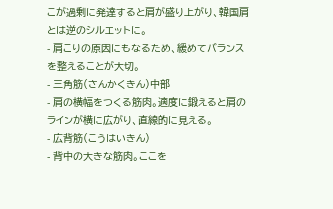こが過剰に発達すると肩が盛り上がり、韓国肩とは逆のシルエットに。
- 肩こりの原因にもなるため、緩めてバランスを整えることが大切。
- 三角筋(さんかくきん)中部
- 肩の横幅をつくる筋肉。適度に鍛えると肩のラインが横に広がり、直線的に見える。
- 広背筋(こうはいきん)
- 背中の大きな筋肉。ここを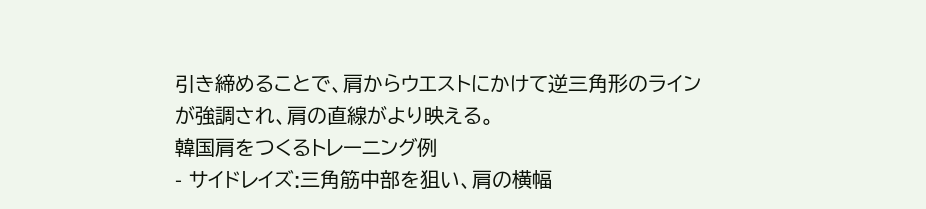引き締めることで、肩からウエストにかけて逆三角形のラインが強調され、肩の直線がより映える。
韓国肩をつくるトレーニング例
- サイドレイズ:三角筋中部を狙い、肩の横幅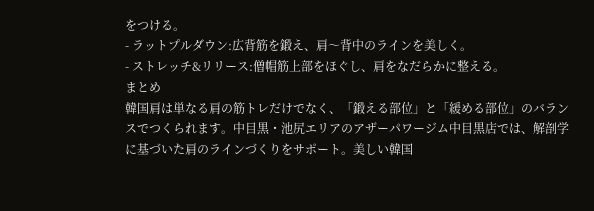をつける。
- ラットプルダウン:広背筋を鍛え、肩〜背中のラインを美しく。
- ストレッチ&リリース:僧帽筋上部をほぐし、肩をなだらかに整える。
まとめ
韓国肩は単なる肩の筋トレだけでなく、「鍛える部位」と「緩める部位」のバランスでつくられます。中目黒・池尻エリアのアザーパワージム中目黒店では、解剖学に基づいた肩のラインづくりをサポート。美しい韓国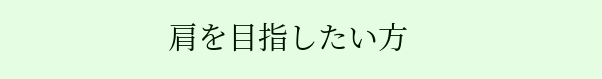肩を目指したい方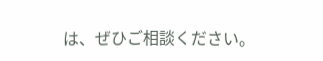は、ぜひご相談ください。